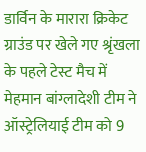डार्विन के मारारा क्रिकेट ग्राउंड पर खेले गए श्रृंखला के पहले टेस्ट मैच में मेहमान बांग्लादेशी टीम ने ऑस्ट्रेलियाई टीम को 9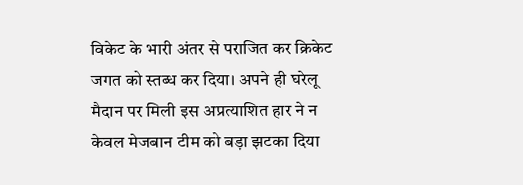विकेट के भारी अंतर से पराजित कर क्रिकेट जगत को स्तब्ध कर दिया। अपने ही घरेलू मैदान पर मिली इस अप्रत्याशित हार ने न केवल मेजबान टीम को बड़ा झटका दिया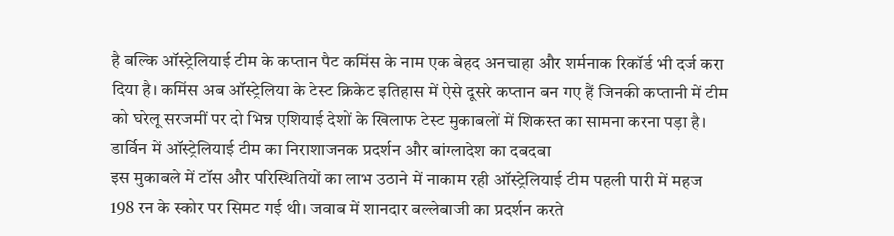है बल्कि ऑस्ट्रेलियाई टीम के कप्तान पैट कमिंस के नाम एक बेहद अनचाहा और शर्मनाक रिकॉर्ड भी दर्ज करा दिया है। कमिंस अब ऑस्ट्रेलिया के टेस्ट क्रिकेट इतिहास में ऐसे दूसरे कप्तान बन गए हैं जिनकी कप्तानी में टीम को घरेलू सरजमीं पर दो भिन्न एशियाई देशों के खिलाफ टेस्ट मुकाबलों में शिकस्त का सामना करना पड़ा है।
डार्विन में ऑस्ट्रेलियाई टीम का निराशाजनक प्रदर्शन और बांग्लादेश का दबदबा
इस मुकाबले में टॉस और परिस्थितियों का लाभ उठाने में नाकाम रही ऑस्ट्रेलियाई टीम पहली पारी में महज 198 रन के स्कोर पर सिमट गई थी। जवाब में शानदार बल्लेबाजी का प्रदर्शन करते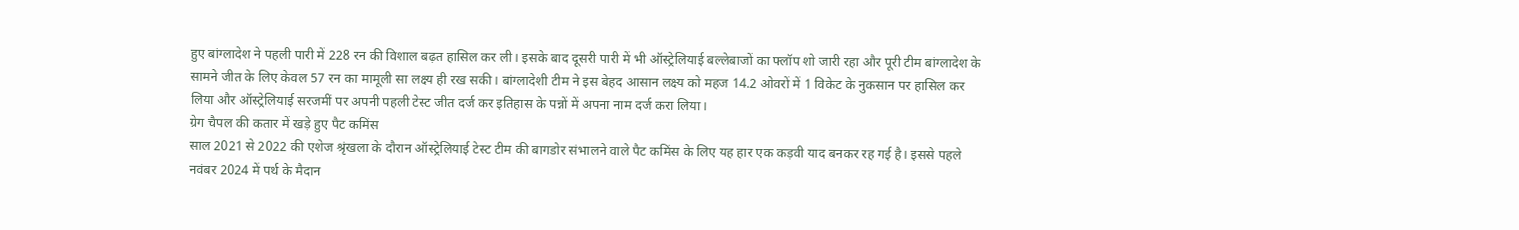हुए बांग्लादेश ने पहली पारी में 228 रन की विशाल बढ़त हासिल कर ली। इसके बाद दूसरी पारी में भी ऑस्ट्रेलियाई बल्लेबाजों का फ्लॉप शो जारी रहा और पूरी टीम बांग्लादेश के सामने जीत के लिए केवल 57 रन का मामूली सा लक्ष्य ही रख सकी। बांग्लादेशी टीम ने इस बेहद आसान लक्ष्य को महज 14.2 ओवरों में 1 विकेट के नुकसान पर हासिल कर लिया और ऑस्ट्रेलियाई सरजमीं पर अपनी पहली टेस्ट जीत दर्ज कर इतिहास के पन्नों में अपना नाम दर्ज करा लिया।
ग्रेग चैपल की कतार में खड़े हुए पैट कमिंस
साल 2021 से 2022 की एशेज श्रृंखला के दौरान ऑस्ट्रेलियाई टेस्ट टीम की बागडोर संभालने वाले पैट कमिंस के लिए यह हार एक कड़वी याद बनकर रह गई है। इससे पहले नवंबर 2024 में पर्थ के मैदान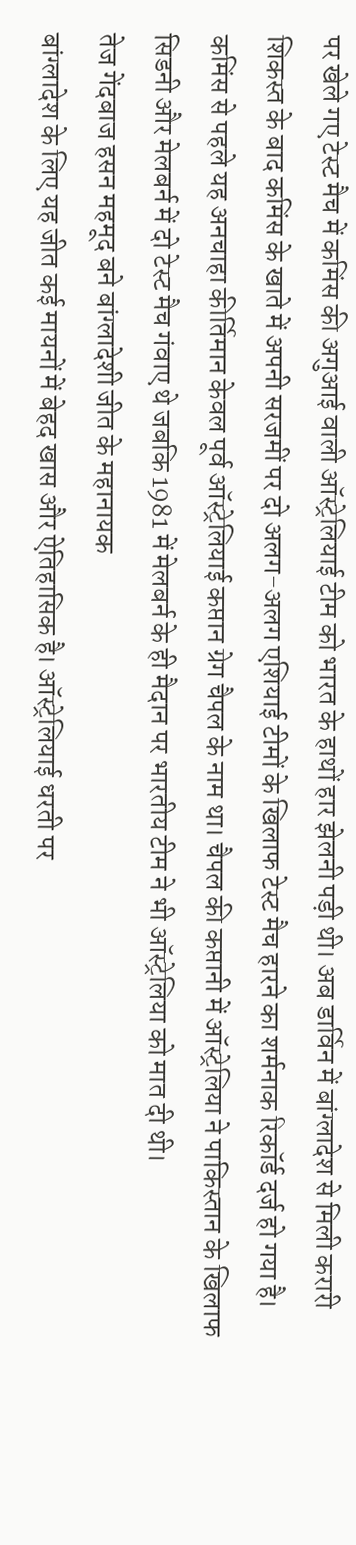पर खेले गए टेस्ट मैच में कमिंस की अगुआई वाली ऑस्ट्रेलियाई टीम को भारत के हाथों हार झेलनी पड़ी थी। अब डार्विन में बांग्लादेश से मिली करारी शिकस्त के बाद कमिंस के खाते में अपनी सरजमीं पर दो अलग-अलग एशियाई टीमों के खिलाफ टेस्ट मैच हारने का शर्मनाक रिकॉर्ड दर्ज हो गया है। कमिंस से पहले यह अनचाहा कीर्तिमान केवल पूर्व ऑस्ट्रेलियाई कप्तान ग्रेग चैपल के नाम था। चैपल की कप्तानी में ऑस्ट्रेलिया ने पाकिस्तान के खिलाफ सिडनी और मेलबर्न में दो टेस्ट मैच गंवाए थे जबकि 1981 में मेलबर्न के ही मैदान पर भारतीय टीम ने भी ऑस्ट्रेलिया को मात दी थी।
तेज गेंदबाज हसन महमूद बने बांग्लादेशी जीत के महानायक
बांग्लादेश के लिए यह जीत कई मायनों में बेहद खास और ऐतिहासिक है। ऑस्ट्रेलियाई धरती पर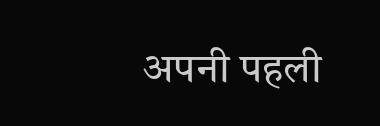अपनी पहली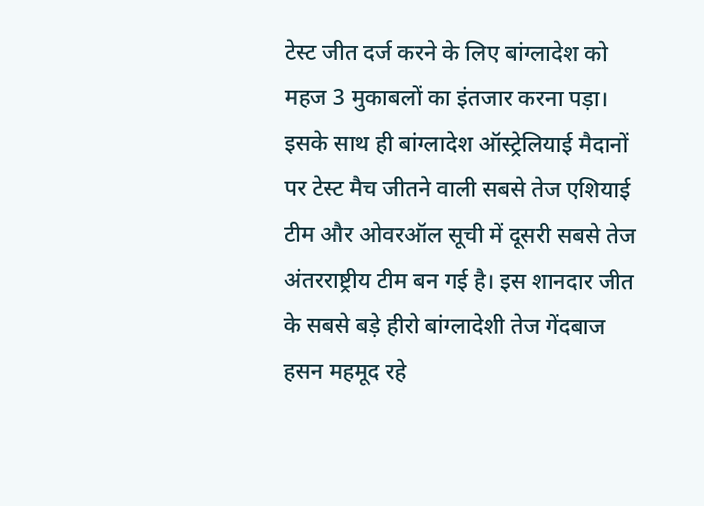टेस्ट जीत दर्ज करने के लिए बांग्लादेश को महज 3 मुकाबलों का इंतजार करना पड़ा। इसके साथ ही बांग्लादेश ऑस्ट्रेलियाई मैदानों पर टेस्ट मैच जीतने वाली सबसे तेज एशियाई टीम और ओवरऑल सूची में दूसरी सबसे तेज अंतरराष्ट्रीय टीम बन गई है। इस शानदार जीत के सबसे बड़े हीरो बांग्लादेशी तेज गेंदबाज हसन महमूद रहे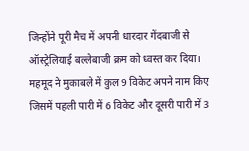जिन्होंने पूरी मैच में अपनी धारदार गेंदबाजी से ऑस्ट्रेलियाई बल्लेबाजी क्रम को ध्वस्त कर दिया। महमूद ने मुकाबले में कुल 9 विकेट अपने नाम किए जिसमें पहली पारी में 6 विकेट और दूसरी पारी में 3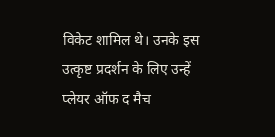विकेट शामिल थे। उनके इस उत्कृष्ट प्रदर्शन के लिए उन्हें प्लेयर ऑफ द मैच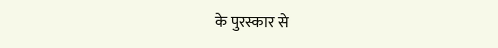के पुरस्कार से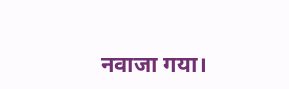नवाजा गया।